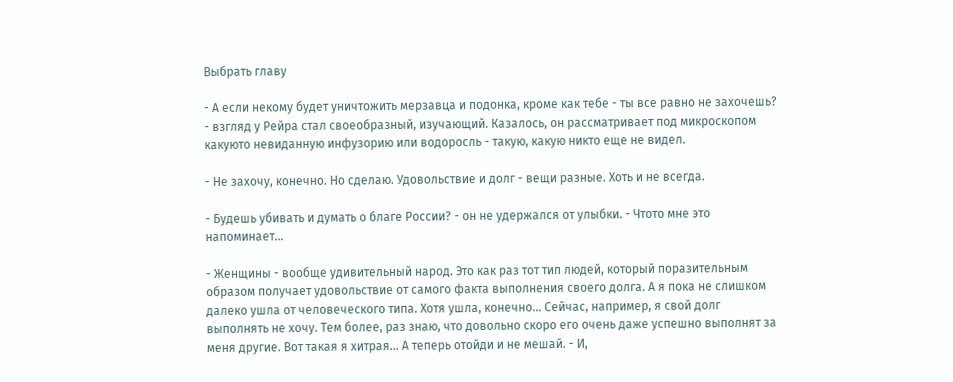Выбрать главу

- А если некому будет уничтожить мерзавца и подонка, кроме как тебе - ты все равно не захочешь? - взгляд у Рейра стал своеобразный, изучающий. Казалось, он рассматривает под микроскопом какуюто невиданную инфузорию или водоросль - такую, какую никто еще не видел.

- Не захочу, конечно. Но сделаю. Удовольствие и долг - вещи разные. Хоть и не всегда.

- Будешь убивать и думать о благе России? - он не удержался от улыбки. - Чтото мне это напоминает…

- Женщины - вообще удивительный народ. Это как раз тот тип людей, который поразительным образом получает удовольствие от самого факта выполнения своего долга. А я пока не слишком далеко ушла от человеческого типа. Хотя ушла, конечно… Сейчас, например, я свой долг выполнять не хочу. Тем более, раз знаю, что довольно скоро его очень даже успешно выполнят за меня другие. Вот такая я хитрая… А теперь отойди и не мешай. - И,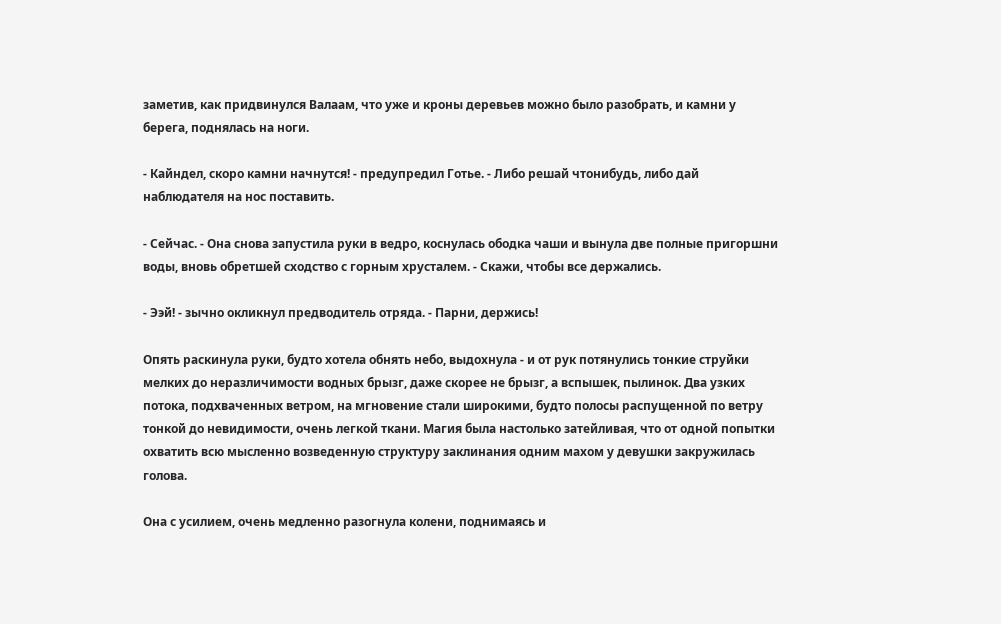заметив, как придвинулся Валаам, что уже и кроны деревьев можно было разобрать, и камни у берега, поднялась на ноги.

- Кайндел, скоро камни начнутся! - предупредил Готье. - Либо решай чтонибудь, либо дай наблюдателя на нос поставить.

- Сейчас. - Она снова запустила руки в ведро, коснулась ободка чаши и вынула две полные пригоршни воды, вновь обретшей сходство с горным хрусталем. - Скажи, чтобы все держались.

- Ээй! - зычно окликнул предводитель отряда. - Парни, держись!

Опять раскинула руки, будто хотела обнять небо, выдохнула - и от рук потянулись тонкие струйки мелких до неразличимости водных брызг, даже скорее не брызг, а вспышек, пылинок. Два узких потока, подхваченных ветром, на мгновение стали широкими, будто полосы распущенной по ветру тонкой до невидимости, очень легкой ткани. Магия была настолько затейливая, что от одной попытки охватить всю мысленно возведенную структуру заклинания одним махом у девушки закружилась голова.

Она с усилием, очень медленно разогнула колени, поднимаясь и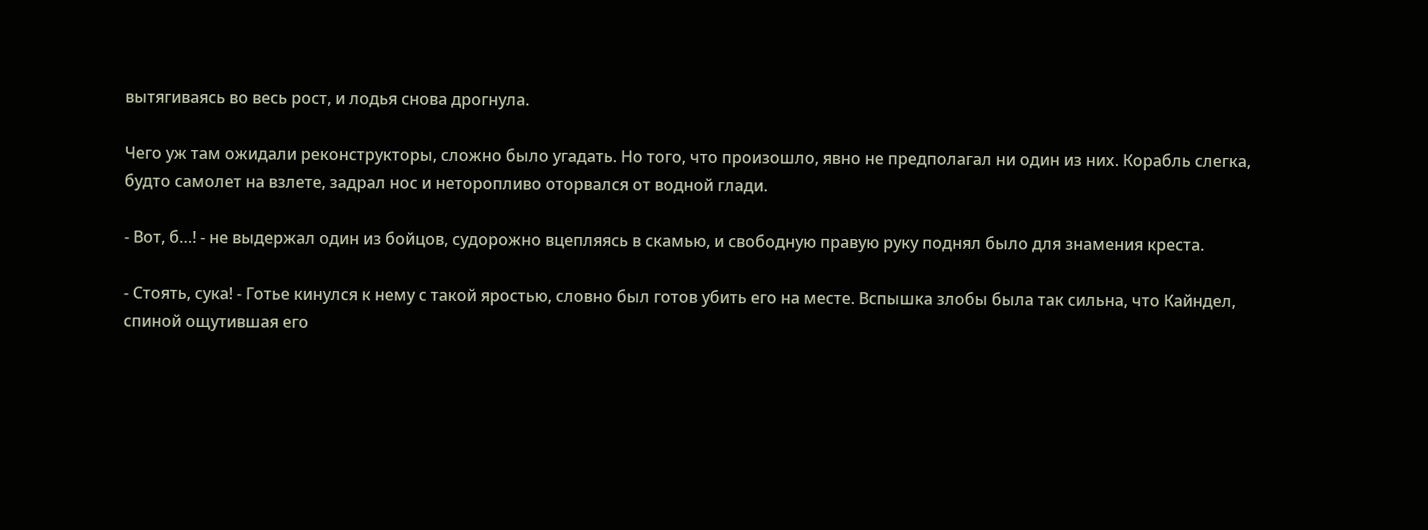вытягиваясь во весь рост, и лодья снова дрогнула.

Чего уж там ожидали реконструкторы, сложно было угадать. Но того, что произошло, явно не предполагал ни один из них. Корабль слегка, будто самолет на взлете, задрал нос и неторопливо оторвался от водной глади.

- Вот, б…! - не выдержал один из бойцов, судорожно вцепляясь в скамью, и свободную правую руку поднял было для знамения креста.

- Стоять, сука! - Готье кинулся к нему с такой яростью, словно был готов убить его на месте. Вспышка злобы была так сильна, что Кайндел, спиной ощутившая его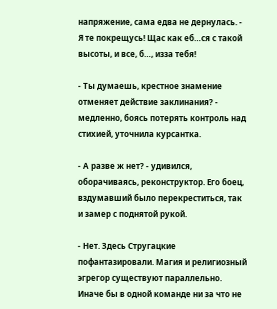напряжение, сама едва не дернулась. - Я те покрещусь! Щас как еб…ся с такой высоты, и все, б…, изза тебя!

- Ты думаешь, крестное знамение отменяет действие заклинания? - медленно, боясь потерять контроль над стихией, уточнила курсантка.

- А разве ж нет? - удивился, оборачиваясь, реконструктор. Его боец, вздумавший было перекреститься, так и замер с поднятой рукой.

- Нет. Здесь Стругацкие пофантазировали. Магия и религиозный эгрегор существуют параллельно. Иначе бы в одной команде ни за что не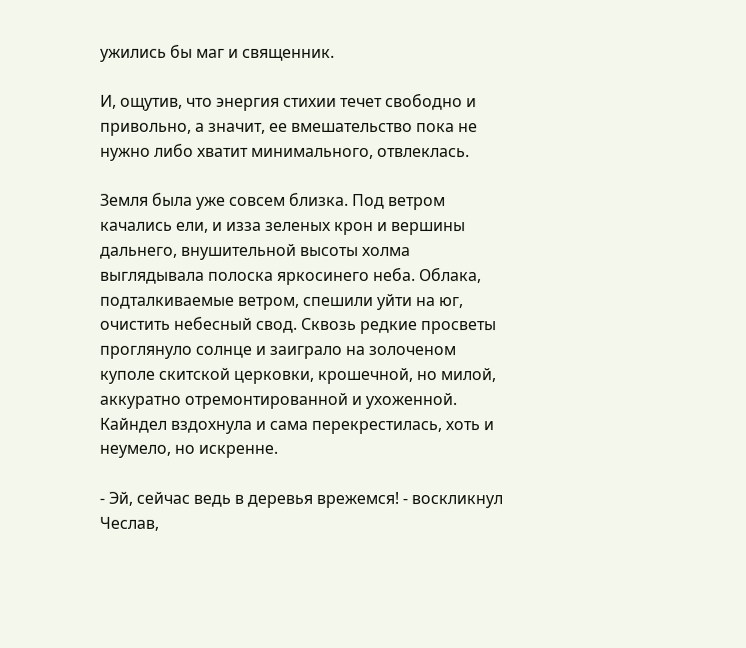ужились бы маг и священник.

И, ощутив, что энергия стихии течет свободно и привольно, а значит, ее вмешательство пока не нужно либо хватит минимального, отвлеклась.

Земля была уже совсем близка. Под ветром качались ели, и изза зеленых крон и вершины дальнего, внушительной высоты холма выглядывала полоска яркосинего неба. Облака, подталкиваемые ветром, спешили уйти на юг, очистить небесный свод. Сквозь редкие просветы проглянуло солнце и заиграло на золоченом куполе скитской церковки, крошечной, но милой, аккуратно отремонтированной и ухоженной. Кайндел вздохнула и сама перекрестилась, хоть и неумело, но искренне.

- Эй, сейчас ведь в деревья врежемся! - воскликнул Чеслав,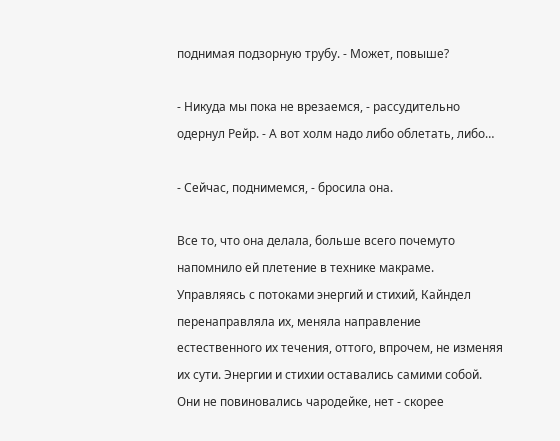поднимая подзорную трубу. - Может, повыше?

- Никуда мы пока не врезаемся, - рассудительно одернул Рейр. - А вот холм надо либо облетать, либо…

- Сейчас, поднимемся, - бросила она.

Все то, что она делала, больше всего почемуто напомнило ей плетение в технике макраме. Управляясь с потоками энергий и стихий, Кайндел перенаправляла их, меняла направление естественного их течения, оттого, впрочем, не изменяя их сути. Энергии и стихии оставались самими собой. Они не повиновались чародейке, нет - скорее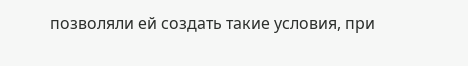позволяли ей создать такие условия, при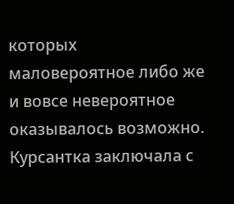которых маловероятное либо же и вовсе невероятное оказывалось возможно. Курсантка заключала с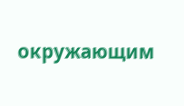окружающим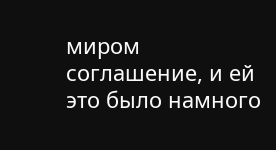миром соглашение, и ей это было намного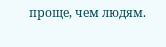проще, чем людям.